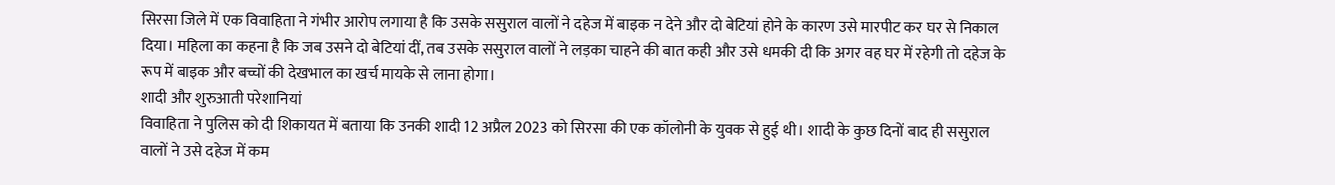सिरसा जिले में एक विवाहिता ने गंभीर आरोप लगाया है कि उसके ससुराल वालों ने दहेज में बाइक न देने और दो बेटियां होने के कारण उसे मारपीट कर घर से निकाल दिया। महिला का कहना है कि जब उसने दो बेटियां दीं, तब उसके ससुराल वालों ने लड़का चाहने की बात कही और उसे धमकी दी कि अगर वह घर में रहेगी तो दहेज के रूप में बाइक और बच्चों की देखभाल का खर्च मायके से लाना होगा।
शादी और शुरुआती परेशानियां
विवाहिता ने पुलिस को दी शिकायत में बताया कि उनकी शादी 12 अप्रैल 2023 को सिरसा की एक कॉलोनी के युवक से हुई थी। शादी के कुछ दिनों बाद ही ससुराल वालों ने उसे दहेज में कम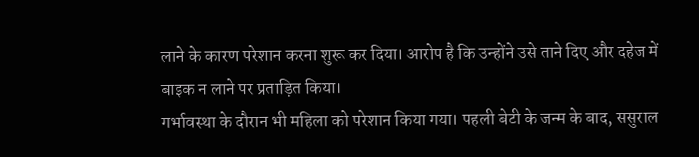लाने के कारण परेशान करना शुरू कर दिया। आरोप है कि उन्होंने उसे ताने दिए और दहेज में बाइक न लाने पर प्रताड़ित किया।
गर्भावस्था के दौरान भी महिला को परेशान किया गया। पहली बेटी के जन्म के बाद, ससुराल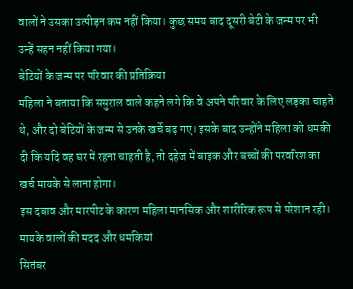वालों ने उसका उत्पीड़न कम नहीं किया। कुछ समय बाद दूसरी बेटी के जन्म पर भी उन्हें सहन नहीं किया गया।
बेटियों के जन्म पर परिवार की प्रतिक्रिया
महिला ने बताया कि ससुराल वाले कहने लगे कि वे अपने परिवार के लिए लड़का चाहते थे, और दो बेटियों के जन्म से उनके खर्चे बढ़ गए। इसके बाद उन्होंने महिला को धमकी दी कि यदि वह घर में रहना चाहती है, तो दहेज में बाइक और बच्चों की परवरिश का खर्च मायके से लाना होगा।
इस दबाव और मारपीट के कारण महिला मानसिक और शारीरिक रूप से परेशान रही।
मायके वालों की मदद और धमकियां
सितंबर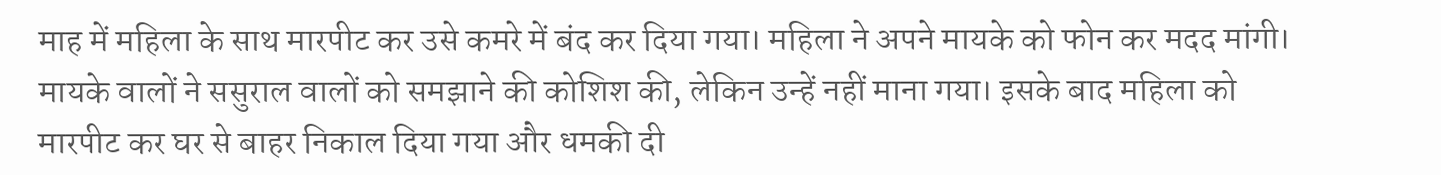माह में महिला के साथ मारपीट कर उसे कमरे में बंद कर दिया गया। महिला ने अपने मायके को फोन कर मदद मांगी। मायके वालों ने ससुराल वालों को समझाने की कोशिश की, लेकिन उन्हें नहीं माना गया। इसके बाद महिला को मारपीट कर घर से बाहर निकाल दिया गया और धमकी दी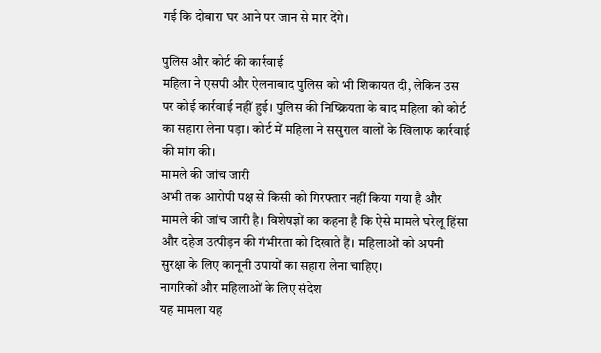गई कि दोबारा घर आने पर जान से मार देंगे।

पुलिस और कोर्ट की कार्रवाई
महिला ने एसपी और ऐलनाबाद पुलिस को भी शिकायत दी, लेकिन उस पर कोई कार्रवाई नहीं हुई। पुलिस की निष्क्रियता के बाद महिला को कोर्ट का सहारा लेना पड़ा। कोर्ट में महिला ने ससुराल वालों के खिलाफ कार्रवाई की मांग की।
मामले की जांच जारी
अभी तक आरोपी पक्ष से किसी को गिरफ्तार नहीं किया गया है और मामले की जांच जारी है। विशेषज्ञों का कहना है कि ऐसे मामले घरेलू हिंसा और दहेज उत्पीड़न की गंभीरता को दिखाते हैं। महिलाओं को अपनी सुरक्षा के लिए कानूनी उपायों का सहारा लेना चाहिए।
नागरिकों और महिलाओं के लिए संदेश
यह मामला यह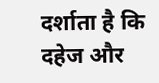दर्शाता है कि दहेज और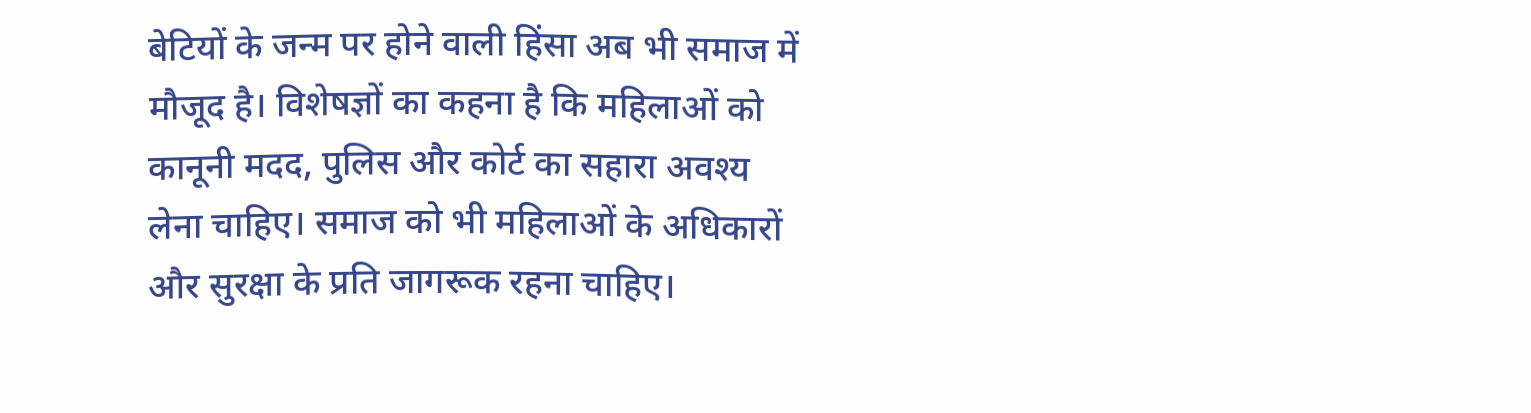बेटियों के जन्म पर होने वाली हिंसा अब भी समाज में मौजूद है। विशेषज्ञों का कहना है कि महिलाओं को कानूनी मदद, पुलिस और कोर्ट का सहारा अवश्य लेना चाहिए। समाज को भी महिलाओं के अधिकारों और सुरक्षा के प्रति जागरूक रहना चाहिए।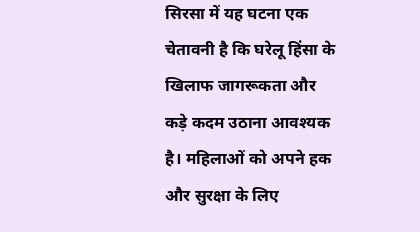सिरसा में यह घटना एक चेतावनी है कि घरेलू हिंसा के खिलाफ जागरूकता और कड़े कदम उठाना आवश्यक है। महिलाओं को अपने हक और सुरक्षा के लिए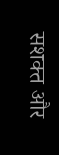सशक्त और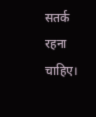सतर्क रहना चाहिए।